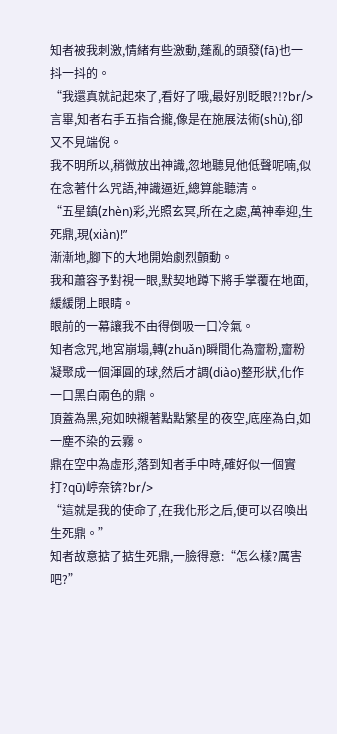知者被我刺激,情緒有些激動,蓬亂的頭發(fā)也一抖一抖的。
“我還真就記起來了,看好了哦,最好別眨眼?!?br/>
言畢,知者右手五指合攏,像是在施展法術(shù),卻又不見端倪。
我不明所以,稍微放出神識,忽地聽見他低聲呢喃,似在念著什么咒語,神識逼近,總算能聽清。
“五星鎮(zhèn)彩,光照玄冥,所在之處,萬神奉迎,生死鼎,現(xiàn)!”
漸漸地,腳下的大地開始劇烈顫動。
我和蕭容予對視一眼,默契地蹲下將手掌覆在地面,緩緩閉上眼睛。
眼前的一幕讓我不由得倒吸一口冷氣。
知者念咒,地宮崩塌,轉(zhuǎn)瞬間化為齏粉,齏粉凝聚成一個渾圓的球,然后才調(diào)整形狀,化作一口黑白兩色的鼎。
頂蓋為黑,宛如映襯著點點繁星的夜空,底座為白,如一塵不染的云霧。
鼎在空中為虛形,落到知者手中時,確好似一個實打?qū)嵉奈锛?br/>
“這就是我的使命了,在我化形之后,便可以召喚出生死鼎。”
知者故意掂了掂生死鼎,一臉得意:“怎么樣?厲害吧?”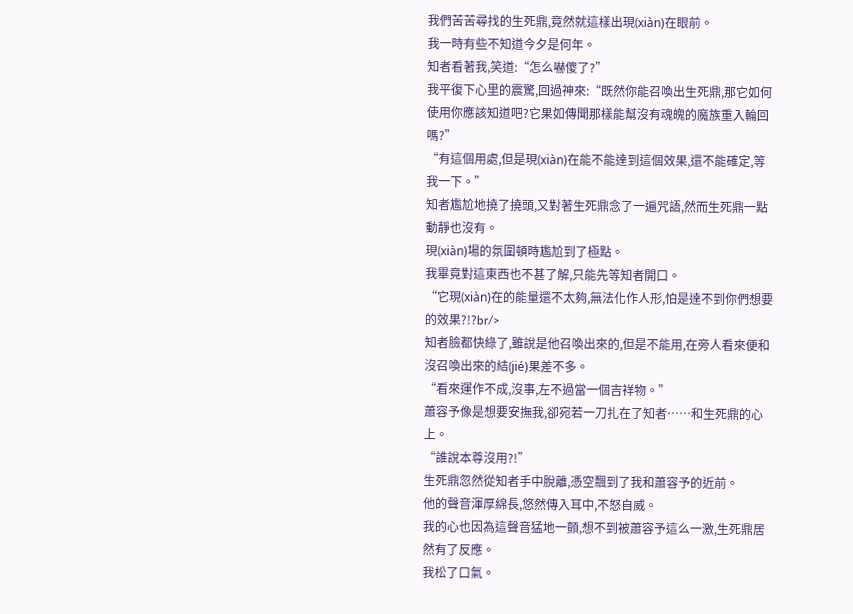我們苦苦尋找的生死鼎,竟然就這樣出現(xiàn)在眼前。
我一時有些不知道今夕是何年。
知者看著我,笑道:“怎么嚇傻了?”
我平復下心里的震驚,回過神來:“既然你能召喚出生死鼎,那它如何使用你應該知道吧?它果如傳聞那樣能幫沒有魂魄的魔族重入輪回嗎?”
“有這個用處,但是現(xiàn)在能不能達到這個效果,還不能確定,等我一下。”
知者尷尬地撓了撓頭,又對著生死鼎念了一遍咒語,然而生死鼎一點動靜也沒有。
現(xiàn)場的氛圍頓時尷尬到了極點。
我畢竟對這東西也不甚了解,只能先等知者開口。
“它現(xiàn)在的能量還不太夠,無法化作人形,怕是達不到你們想要的效果?!?br/>
知者臉都快綠了,雖說是他召喚出來的,但是不能用,在旁人看來便和沒召喚出來的結(jié)果差不多。
“看來運作不成,沒事,左不過當一個吉祥物。”
蕭容予像是想要安撫我,卻宛若一刀扎在了知者……和生死鼎的心上。
“誰說本尊沒用?!”
生死鼎忽然從知者手中脫離,憑空飄到了我和蕭容予的近前。
他的聲音渾厚綿長,悠然傳入耳中,不怒自威。
我的心也因為這聲音猛地一顫,想不到被蕭容予這么一激,生死鼎居然有了反應。
我松了口氣。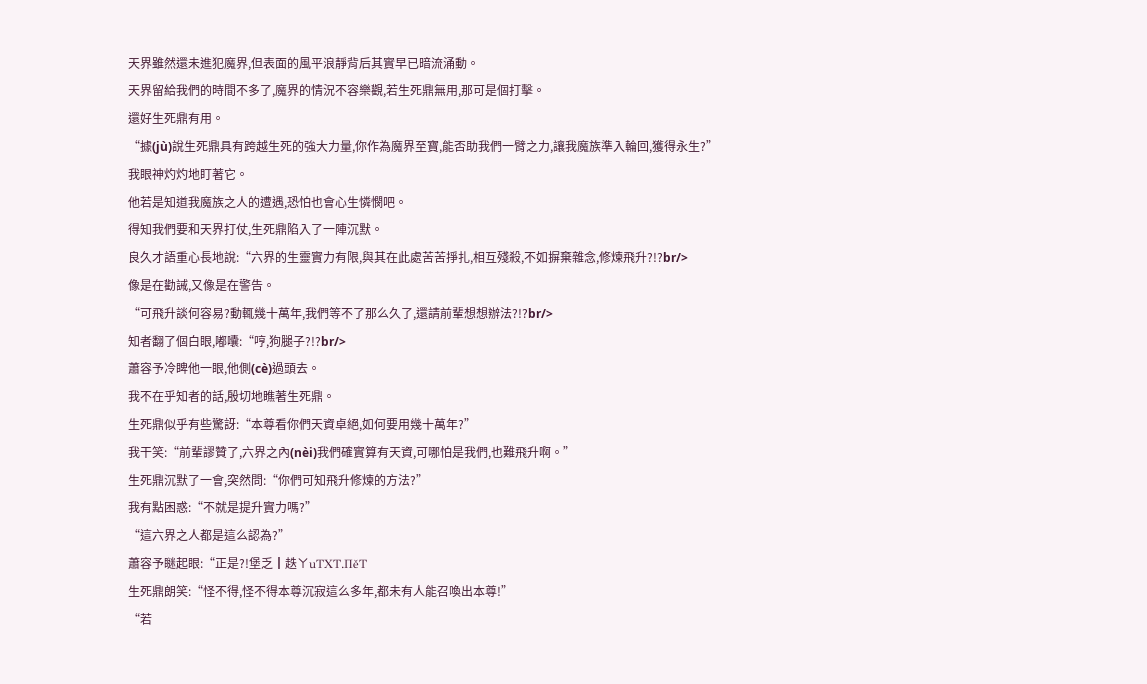天界雖然還未進犯魔界,但表面的風平浪靜背后其實早已暗流涌動。
天界留給我們的時間不多了,魔界的情況不容樂觀,若生死鼎無用,那可是個打擊。
還好生死鼎有用。
“據(jù)說生死鼎具有跨越生死的強大力量,你作為魔界至寶,能否助我們一臂之力,讓我魔族準入輪回,獲得永生?”
我眼神灼灼地盯著它。
他若是知道我魔族之人的遭遇,恐怕也會心生憐憫吧。
得知我們要和天界打仗,生死鼎陷入了一陣沉默。
良久才語重心長地說:“六界的生靈實力有限,與其在此處苦苦掙扎,相互殘殺,不如摒棄雜念,修煉飛升?!?br/>
像是在勸誡,又像是在警告。
“可飛升談何容易?動輒幾十萬年,我們等不了那么久了,還請前輩想想辦法?!?br/>
知者翻了個白眼,嘟囔:“哼,狗腿子?!?br/>
蕭容予冷睥他一眼,他側(cè)過頭去。
我不在乎知者的話,殷切地瞧著生死鼎。
生死鼎似乎有些驚訝:“本尊看你們天資卓絕,如何要用幾十萬年?”
我干笑:“前輩謬贊了,六界之內(nèi)我們確實算有天資,可哪怕是我們,也難飛升啊。”
生死鼎沉默了一會,突然問:“你們可知飛升修煉的方法?”
我有點困惑:“不就是提升實力嗎?”
“這六界之人都是這么認為?”
蕭容予瞇起眼:“正是?!堡乏┃趃ㄚuΤXΤ.ΠěT
生死鼎朗笑:“怪不得,怪不得本尊沉寂這么多年,都未有人能召喚出本尊!”
“若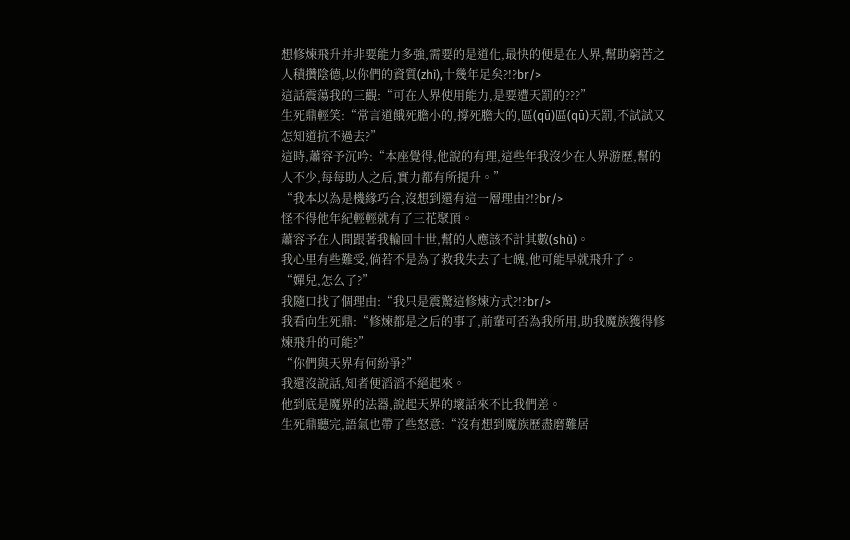想修煉飛升并非要能力多強,需要的是道化,最快的便是在人界,幫助窮苦之人積攢陰德,以你們的資質(zhì),十幾年足矣?!?br/>
這話震蕩我的三觀:“可在人界使用能力,是要遭天罰的???”
生死鼎輕笑:“常言道餓死膽小的,撐死膽大的,區(qū)區(qū)天罰,不試試又怎知道抗不過去?”
這時,蕭容予沉吟:“本座覺得,他說的有理,這些年我沒少在人界游歷,幫的人不少,每每助人之后,實力都有所提升。”
“我本以為是機緣巧合,沒想到還有這一層理由?!?br/>
怪不得他年紀輕輕就有了三花聚頂。
蕭容予在人間跟著我輪回十世,幫的人應該不計其數(shù)。
我心里有些難受,倘若不是為了救我失去了七魄,他可能早就飛升了。
“嬋兒,怎么了?”
我隨口找了個理由:“我只是震驚這修煉方式?!?br/>
我看向生死鼎:“修煉都是之后的事了,前輩可否為我所用,助我魔族獲得修煉飛升的可能?”
“你們與天界有何紛爭?”
我還沒說話,知者便滔滔不絕起來。
他到底是魔界的法器,說起天界的壞話來不比我們差。
生死鼎聽完,語氣也帶了些怒意:“沒有想到魔族歷盡磨難居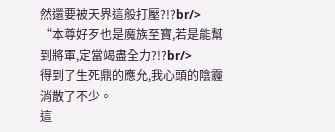然還要被天界這般打壓?!?br/>
“本尊好歹也是魔族至寶,若是能幫到將軍,定當竭盡全力?!?br/>
得到了生死鼎的應允,我心頭的陰霾消散了不少。
這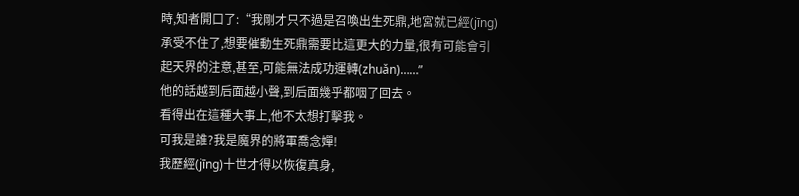時,知者開口了:“我剛才只不過是召喚出生死鼎,地宮就已經(jīng)承受不住了,想要催動生死鼎需要比這更大的力量,很有可能會引起天界的注意,甚至,可能無法成功運轉(zhuǎn)……”
他的話越到后面越小聲,到后面幾乎都咽了回去。
看得出在這種大事上,他不太想打擊我。
可我是誰?我是魔界的將軍喬念嬋!
我歷經(jīng)十世才得以恢復真身,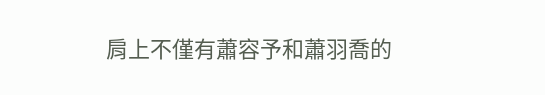肩上不僅有蕭容予和蕭羽喬的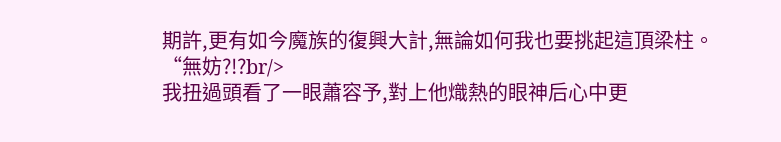期許,更有如今魔族的復興大計,無論如何我也要挑起這頂梁柱。
“無妨?!?br/>
我扭過頭看了一眼蕭容予,對上他熾熱的眼神后心中更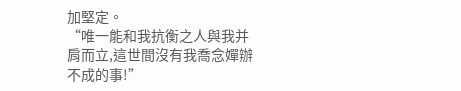加堅定。
“唯一能和我抗衡之人與我并肩而立,這世間沒有我喬念嬋辦不成的事!”